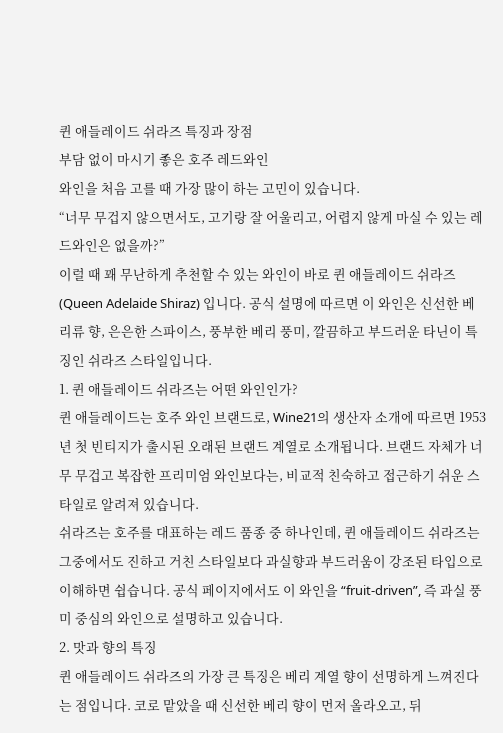퀸 애들레이드 쉬라즈 특징과 장점
부담 없이 마시기 좋은 호주 레드와인
와인을 처음 고를 때 가장 많이 하는 고민이 있습니다.
“너무 무겁지 않으면서도, 고기랑 잘 어울리고, 어렵지 않게 마실 수 있는 레드와인은 없을까?”
이럴 때 꽤 무난하게 추천할 수 있는 와인이 바로 퀸 애들레이드 쉬라즈(Queen Adelaide Shiraz) 입니다. 공식 설명에 따르면 이 와인은 신선한 베리류 향, 은은한 스파이스, 풍부한 베리 풍미, 깔끔하고 부드러운 타닌이 특징인 쉬라즈 스타일입니다.
1. 퀸 애들레이드 쉬라즈는 어떤 와인인가?
퀸 애들레이드는 호주 와인 브랜드로, Wine21의 생산자 소개에 따르면 1953년 첫 빈티지가 출시된 오래된 브랜드 계열로 소개됩니다. 브랜드 자체가 너무 무겁고 복잡한 프리미엄 와인보다는, 비교적 친숙하고 접근하기 쉬운 스타일로 알려져 있습니다.
쉬라즈는 호주를 대표하는 레드 품종 중 하나인데, 퀸 애들레이드 쉬라즈는 그중에서도 진하고 거친 스타일보다 과실향과 부드러움이 강조된 타입으로 이해하면 쉽습니다. 공식 페이지에서도 이 와인을 “fruit-driven”, 즉 과실 풍미 중심의 와인으로 설명하고 있습니다.
2. 맛과 향의 특징
퀸 애들레이드 쉬라즈의 가장 큰 특징은 베리 계열 향이 선명하게 느껴진다는 점입니다. 코로 맡았을 때 신선한 베리 향이 먼저 올라오고, 뒤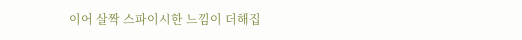이어 살짝 스파이시한 느낌이 더해집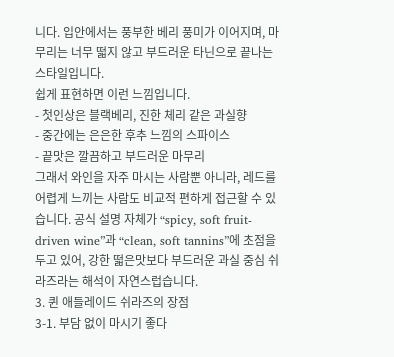니다. 입안에서는 풍부한 베리 풍미가 이어지며, 마무리는 너무 떫지 않고 부드러운 타닌으로 끝나는 스타일입니다.
쉽게 표현하면 이런 느낌입니다.
- 첫인상은 블랙베리, 진한 체리 같은 과실향
- 중간에는 은은한 후추 느낌의 스파이스
- 끝맛은 깔끔하고 부드러운 마무리
그래서 와인을 자주 마시는 사람뿐 아니라, 레드를 어렵게 느끼는 사람도 비교적 편하게 접근할 수 있습니다. 공식 설명 자체가 “spicy, soft fruit-driven wine”과 “clean, soft tannins”에 초점을 두고 있어, 강한 떫은맛보다 부드러운 과실 중심 쉬라즈라는 해석이 자연스럽습니다.
3. 퀸 애들레이드 쉬라즈의 장점
3-1. 부담 없이 마시기 좋다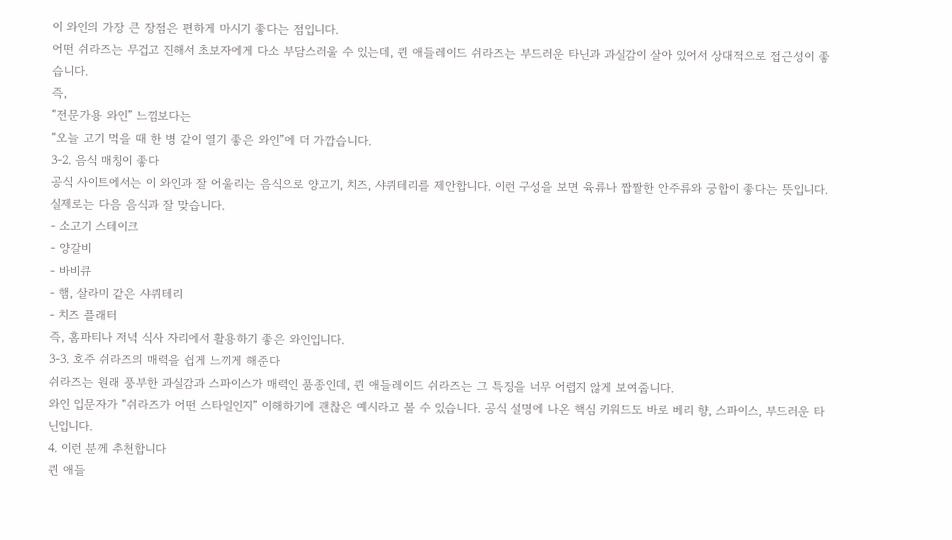이 와인의 가장 큰 장점은 편하게 마시기 좋다는 점입니다.
어떤 쉬라즈는 무겁고 진해서 초보자에게 다소 부담스러울 수 있는데, 퀸 애들레이드 쉬라즈는 부드러운 타닌과 과실감이 살아 있어서 상대적으로 접근성이 좋습니다.
즉,
“전문가용 와인” 느낌보다는
“오늘 고기 먹을 때 한 병 같이 열기 좋은 와인”에 더 가깝습니다.
3-2. 음식 매칭이 좋다
공식 사이트에서는 이 와인과 잘 어울리는 음식으로 양고기, 치즈, 샤퀴테리를 제안합니다. 이런 구성을 보면 육류나 짭짤한 안주류와 궁합이 좋다는 뜻입니다.
실제로는 다음 음식과 잘 맞습니다.
- 소고기 스테이크
- 양갈비
- 바비큐
- 햄, 살라미 같은 샤퀴테리
- 치즈 플래터
즉, 홈파티나 저녁 식사 자리에서 활용하기 좋은 와인입니다.
3-3. 호주 쉬라즈의 매력을 쉽게 느끼게 해준다
쉬라즈는 원래 풍부한 과실감과 스파이스가 매력인 품종인데, 퀸 애들레이드 쉬라즈는 그 특징을 너무 어렵지 않게 보여줍니다.
와인 입문자가 “쉬라즈가 어떤 스타일인지” 이해하기에 괜찮은 예시라고 볼 수 있습니다. 공식 설명에 나온 핵심 키워드도 바로 베리 향, 스파이스, 부드러운 타닌입니다.
4. 이런 분께 추천합니다
퀸 애들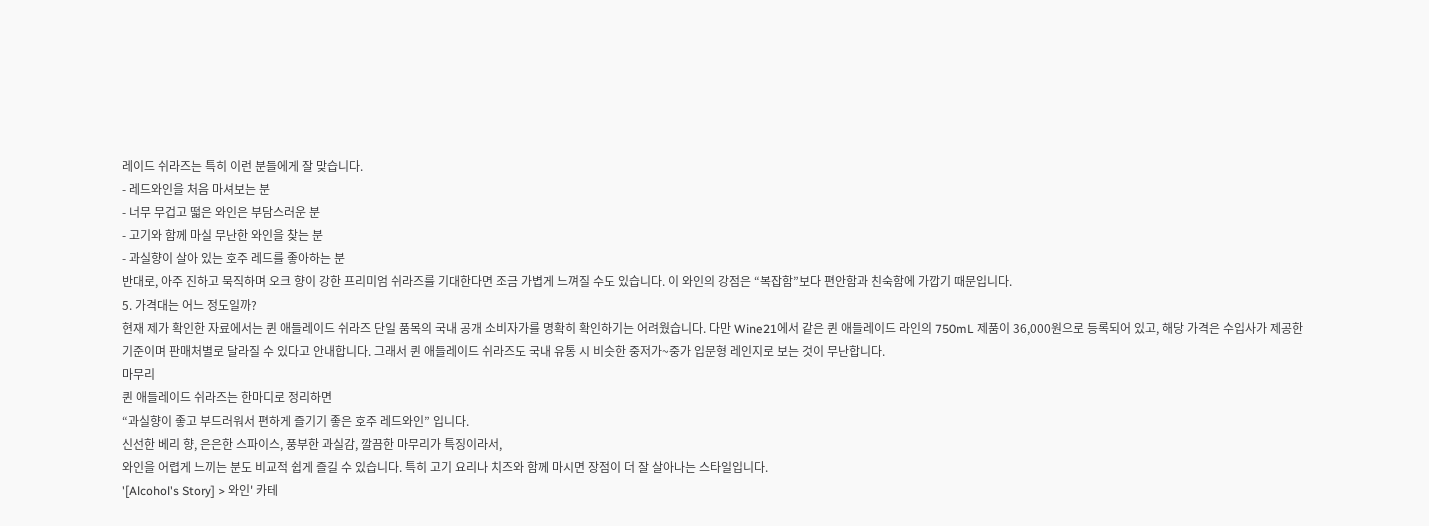레이드 쉬라즈는 특히 이런 분들에게 잘 맞습니다.
- 레드와인을 처음 마셔보는 분
- 너무 무겁고 떫은 와인은 부담스러운 분
- 고기와 함께 마실 무난한 와인을 찾는 분
- 과실향이 살아 있는 호주 레드를 좋아하는 분
반대로, 아주 진하고 묵직하며 오크 향이 강한 프리미엄 쉬라즈를 기대한다면 조금 가볍게 느껴질 수도 있습니다. 이 와인의 강점은 “복잡함”보다 편안함과 친숙함에 가깝기 때문입니다.
5. 가격대는 어느 정도일까?
현재 제가 확인한 자료에서는 퀸 애들레이드 쉬라즈 단일 품목의 국내 공개 소비자가를 명확히 확인하기는 어려웠습니다. 다만 Wine21에서 같은 퀸 애들레이드 라인의 750mL 제품이 36,000원으로 등록되어 있고, 해당 가격은 수입사가 제공한 기준이며 판매처별로 달라질 수 있다고 안내합니다. 그래서 퀸 애들레이드 쉬라즈도 국내 유통 시 비슷한 중저가~중가 입문형 레인지로 보는 것이 무난합니다.
마무리
퀸 애들레이드 쉬라즈는 한마디로 정리하면
“과실향이 좋고 부드러워서 편하게 즐기기 좋은 호주 레드와인” 입니다.
신선한 베리 향, 은은한 스파이스, 풍부한 과실감, 깔끔한 마무리가 특징이라서,
와인을 어렵게 느끼는 분도 비교적 쉽게 즐길 수 있습니다. 특히 고기 요리나 치즈와 함께 마시면 장점이 더 잘 살아나는 스타일입니다.
'[Alcohol's Story] > 와인' 카테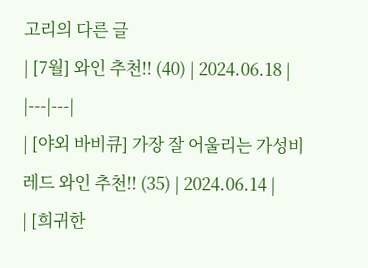고리의 다른 글
| [7월] 와인 추천!! (40) | 2024.06.18 |
|---|---|
| [야외 바비큐] 가장 잘 어울리는 가성비 레드 와인 추천!! (35) | 2024.06.14 |
| [희귀한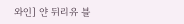와인] 얀 뒤리유 블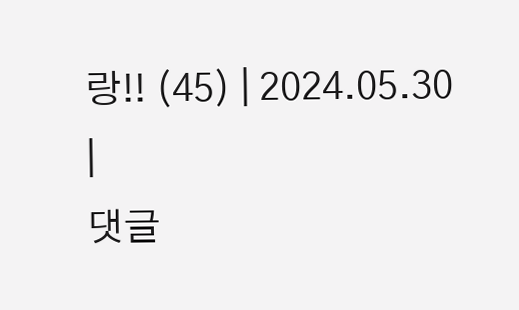랑!! (45) | 2024.05.30 |
댓글